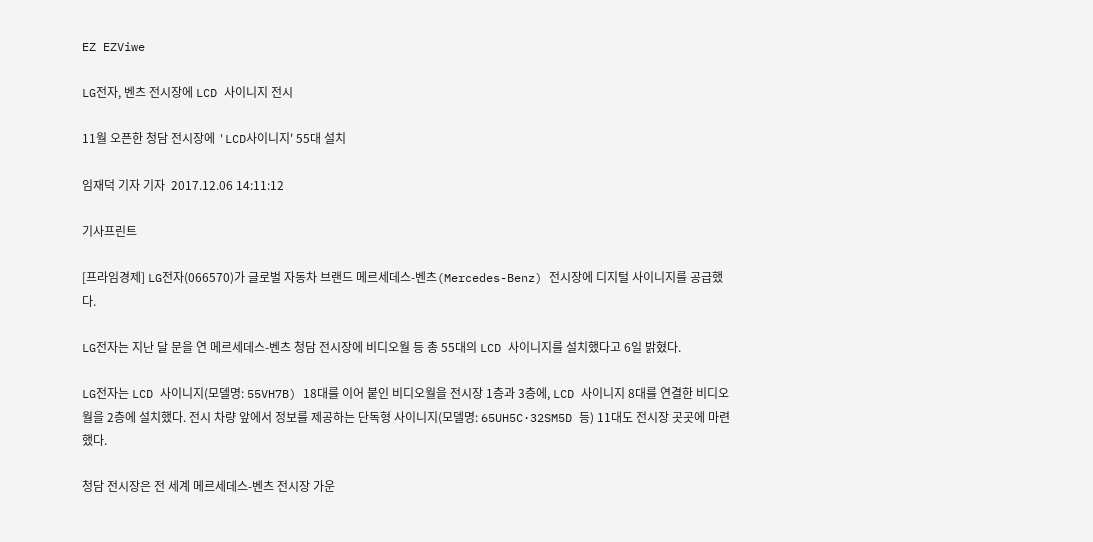EZ EZViwe

LG전자, 벤츠 전시장에 LCD 사이니지 전시

11월 오픈한 청담 전시장에 'LCD사이니지' 55대 설치

임재덕 기자 기자  2017.12.06 14:11:12

기사프린트

[프라임경제] LG전자(066570)가 글로벌 자동차 브랜드 메르세데스-벤츠(Mercedes-Benz) 전시장에 디지털 사이니지를 공급했다.

LG전자는 지난 달 문을 연 메르세데스-벤츠 청담 전시장에 비디오월 등 총 55대의 LCD 사이니지를 설치했다고 6일 밝혔다.

LG전자는 LCD 사이니지(모델명: 55VH7B) 18대를 이어 붙인 비디오월을 전시장 1층과 3층에, LCD 사이니지 8대를 연결한 비디오월을 2층에 설치했다. 전시 차량 앞에서 정보를 제공하는 단독형 사이니지(모델명: 65UH5C·32SM5D 등) 11대도 전시장 곳곳에 마련했다.

청담 전시장은 전 세계 메르세데스-벤츠 전시장 가운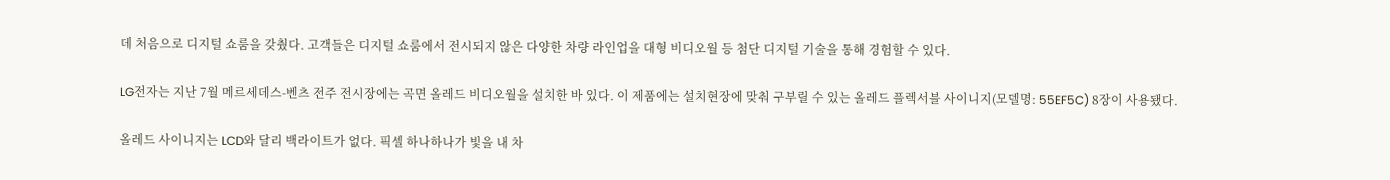데 처음으로 디지털 쇼룸을 갖췄다. 고객들은 디지털 쇼룸에서 전시되지 않은 다양한 차량 라인업을 대형 비디오월 등 첨단 디지털 기술을 통해 경험할 수 있다.

LG전자는 지난 7월 메르세데스-벤츠 전주 전시장에는 곡면 올레드 비디오월을 설치한 바 있다. 이 제품에는 설치현장에 맞춰 구부릴 수 있는 올레드 플렉서블 사이니지(모델명: 55EF5C) 8장이 사용됐다.

올레드 사이니지는 LCD와 달리 백라이트가 없다. 픽셀 하나하나가 빛을 내 차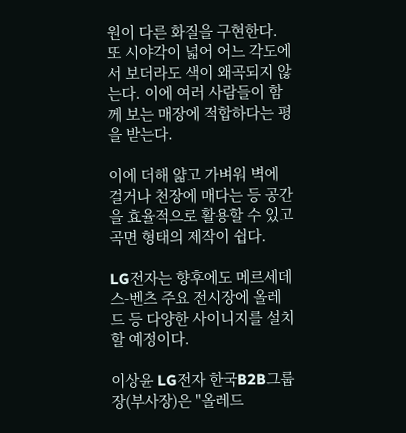원이 다른 화질을 구현한다. 또 시야각이 넓어 어느 각도에서 보더라도 색이 왜곡되지 않는다. 이에 여러 사람들이 함께 보는 매장에 적합하다는 평을 받는다.

이에 더해 얇고 가벼워 벽에 걸거나 천장에 매다는 등 공간을 효율적으로 활용할 수 있고 곡면 형태의 제작이 쉽다.

LG전자는 향후에도 메르세데스-벤츠 주요 전시장에 올레드 등 다양한 사이니지를 설치할 예정이다.

이상윤 LG전자 한국B2B그룹장(부사장)은 "올레드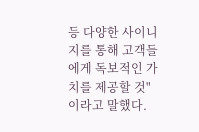등 다양한 사이니지를 통해 고객들에게 독보적인 가치를 제공할 것"이라고 말했다.